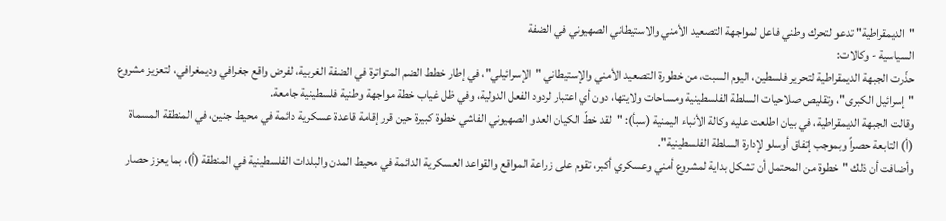"الديمقراطية" تدعو لتحرك وطني فاعل لمواجهة التصعيد الأمني والاستيطاني الصهيوني في الضفة
السياسية - وكالات:
حذّرت الجبهة الديمقراطية لتحرير فلسطين، اليوم السبت، من خطورة التصعيد الأمني والإستيطاني "الإسرائيلي"، في إطار خطط الضم المتواترة في الضفة الغربية، لفرض واقع جغرافي وديمغرافي، لتعزيز مشروع "إسرائيل الكبرى"، وتقليص صلاحيات السلطة الفلسطينية ومساحات ولايتها، دون أي اعتبار لردود الفعل الدولية، وفي ظل غياب خطة مواجهة وطنية فلسطينية جامعة.
وقالت الجبهة الديمقراطية، في بيان اطلعت عليه وكالة الأنباء اليمنية (سبأ): "لقد خطّ الكيان العدو الصهيوني الفاشي خطوة كبيرة حين قرر إقامة قاعدة عسكرية دائمة في محيط جنين، في المنطقة المسماة (أ) التابعة حصراً وبموجب إتفاق أوسلو لإدارة السلطة الفلسطينية".
وأضافت أن ذلك "خطوة من المحتمل أن تشكل بداية لمشروع أمني وعسكري أكبر، تقوم على زراعة المواقع والقواعد العسكرية الدائمة في محيط المدن والبلدات الفلسطينية في المنطقة (أ)، بما يعزز حصار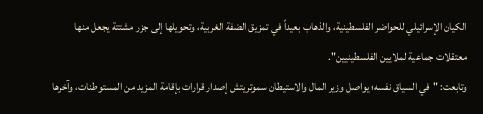الكيان الإسرائيلي للحواضر الفلسطينية، والذهاب بعيداً في تمزيق الضفة الغربية، وتحويلها إلى جزر مشتتة يجعل منها معتقلات جماعية لملايين الفلسطينيين".
وتابعت: "في السياق نفسه؛ يواصل وزير المال والاستيطان سموتريتش إصدار قرارات بإقامة المزيد من المستوطنات، وآخرها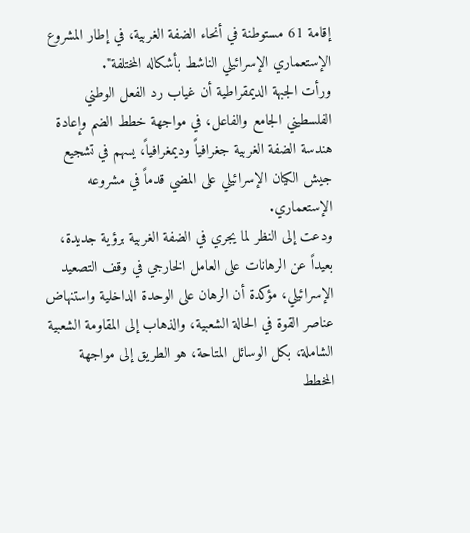إقامة 61 مستوطنة في أنحاء الضفة الغربية، في إطار المشروع الإستعماري الإسرائيلي الناشط بأشكاله المختلفة".
ورأت الجبهة الديمقراطية أن غياب رد الفعل الوطني الفلسطيني الجامع والفاعل، في مواجهة خطط الضم وإعادة هندسة الضفة الغربية جغرافياً وديمغرافياً، يسهم في تشجيع جيش الكيان الإسرائيلي على المضي قدماً في مشروعه الإستعماري.
ودعت إلى النظر لما يجري في الضفة الغربية برؤية جديدة، بعيداً عن الرهانات على العامل الخارجي في وقف التصعيد الإسرائيلي، مؤكدة أن الرهان على الوحدة الداخلية واستنهاض عناصر القوة في الحالة الشعبية، والذهاب إلى المقاومة الشعبية الشاملة، بكل الوسائل المتاحة، هو الطريق إلى مواجهة المخطط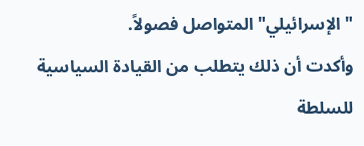"الإسرائيلي" المتواصل فصولاً.
وأكدت أن ذلك يتطلب من القيادة السياسية للسلطة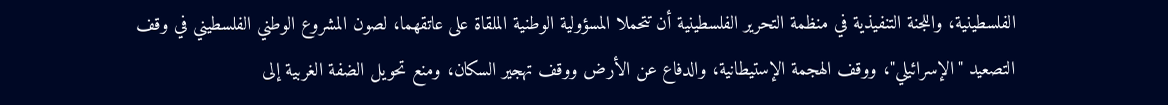الفلسطينية، واللجنة التنفيذية في منظمة التحرير الفلسطينية أن تتحملا المسؤولية الوطنية الملقاة على عاتقهما، لصون المشروع الوطني الفلسطيني في وقف التصعيد "الإسرائيلي"، ووقف الهجمة الإستيطانية، والدفاع عن الأرض ووقف تهجير السكان، ومنع تحويل الضفة الغربية إلى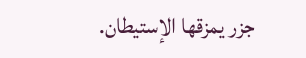جزر يمزقها الإستيطان.